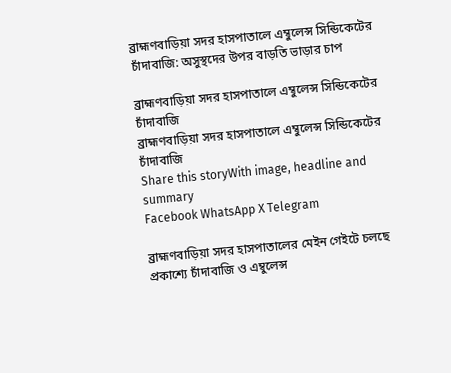ব্রাহ্মণবাড়িয়া সদর হাসপাতালে এম্বুলেন্স সিন্ডিকেটের চাঁদাবাজি: অসুস্থদের উপর বাড়তি ভাড়ার চাপ

ব্রাহ্মণবাড়িয়া সদর হাসপাতালে এম্বুলেন্স সিন্ডিকেটের চাঁদাবাজি
ব্রাহ্মণবাড়িয়া সদর হাসপাতালে এম্বুলেন্স সিন্ডিকেটের চাঁদাবাজি
Share this storyWith image, headline and summary
Facebook WhatsApp X Telegram

ব্রাহ্মণবাড়িয়া সদর হাসপাতালের মেইন গেইটে চলছে প্রকাশ্যে চাঁদাবাজি ও এম্বুলেন্স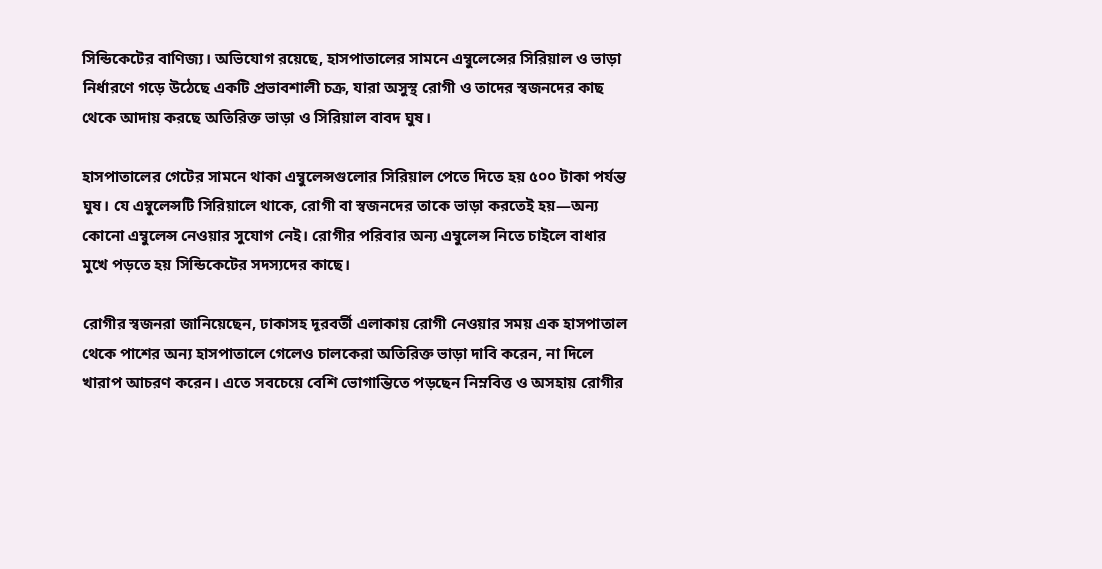সিন্ডিকেটের বাণিজ্য। অভিযোগ রয়েছে, হাসপাতালের সামনে এম্বুলেন্সের সিরিয়াল ও ভাড়া নির্ধারণে গড়ে উঠেছে একটি প্রভাবশালী চক্র, যারা অসুস্থ রোগী ও তাদের স্বজনদের কাছ থেকে আদায় করছে অতিরিক্ত ভাড়া ও সিরিয়াল বাবদ ঘুষ।

হাসপাতালের গেটের সামনে থাকা এম্বুলেন্সগুলোর সিরিয়াল পেতে দিতে হয় ৫০০ টাকা পর্যন্ত ঘুষ। যে এম্বুলেন্সটি সিরিয়ালে থাকে, রোগী বা স্বজনদের তাকে ভাড়া করতেই হয়—অন্য কোনো এম্বুলেন্স নেওয়ার সুযোগ নেই। রোগীর পরিবার অন্য এম্বুলেন্স নিতে চাইলে বাধার মুখে পড়তে হয় সিন্ডিকেটের সদস্যদের কাছে।

রোগীর স্বজনরা জানিয়েছেন, ঢাকাসহ দূরবর্তী এলাকায় রোগী নেওয়ার সময় এক হাসপাতাল থেকে পাশের অন্য হাসপাতালে গেলেও চালকেরা অতিরিক্ত ভাড়া দাবি করেন, না দিলে খারাপ আচরণ করেন। এতে সবচেয়ে বেশি ভোগান্তিতে পড়ছেন নিম্নবিত্ত ও অসহায় রোগীর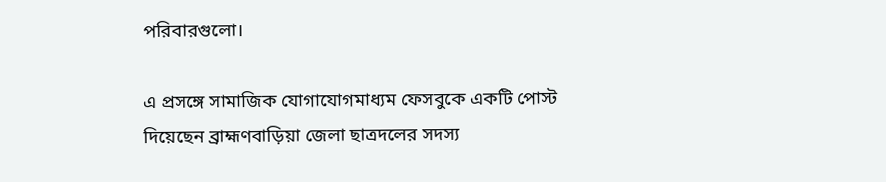পরিবারগুলো।

এ প্রসঙ্গে সামাজিক যোগাযোগমাধ্যম ফেসবুকে একটি পোস্ট দিয়েছেন ব্রাহ্মণবাড়িয়া জেলা ছাত্রদলের সদস্য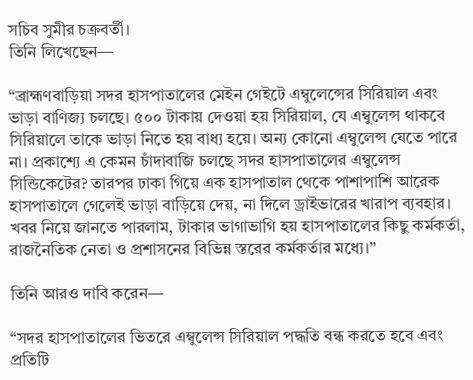সচিব সুমীর চক্রবর্তী।
তিনি লিখেছেন—

“ব্রাহ্মণবাড়িয়া সদর হাসপাতালের মেইন গেইটে এম্বুলেন্সের সিরিয়াল এবং ভাড়া বাণিজ্য চলছে। ৫০০ টাকায় দেওয়া হয় সিরিয়াল, যে এম্বুলেন্স থাকবে সিরিয়ালে তাকে ভাড়া নিতে হয় বাধ্য হয়ে। অন্য কোনো এম্বুলেন্স যেতে পারে না। প্রকাশ্যে এ কেমন চাঁদাবাজি চলছে সদর হাসপাতালের এম্বুলেন্স সিন্ডিকেটের? তারপর ঢাকা গিয়ে এক হাসপাতাল থেকে পাশাপাশি আরেক হাসপাতালে গেলেই ভাড়া বাড়িয়ে দেয়, না দিলে ড্রাইভারের খারাপ ব্যবহার। খবর নিয়ে জানতে পারলাম, টাকার ভাগাভাগি হয় হাসপাতালের কিছু কর্মকর্তা, রাজনৈতিক নেতা ও প্রশাসনের বিভিন্ন স্তরের কর্মকর্তার মধ্যে।”

তিনি আরও দাবি করেন—

“সদর হাসপাতালের ভিতরে এম্বুলেন্স সিরিয়াল পদ্ধতি বন্ধ করতে হবে এবং প্রতিটি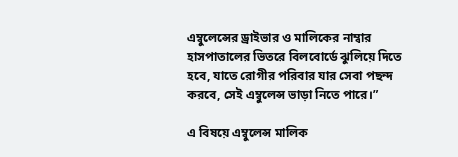এম্বুলেন্সের ড্রাইভার ও মালিকের নাম্বার হাসপাতালের ভিতরে বিলবোর্ডে ঝুলিয়ে দিতে হবে, যাতে রোগীর পরিবার যার সেবা পছন্দ করবে, সেই এম্বুলেন্স ভাড়া নিতে পারে।”

এ বিষয়ে এম্বুলেন্স মালিক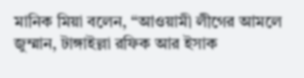মানিক মিয়া বলেন, “আওয়ামী লীগের আমলে জুম্মান, টাঙ্গাইল্লা রফিক আর ইসাক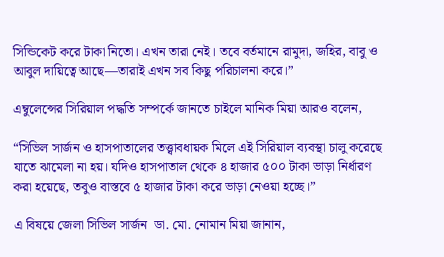সিন্ডিকেট করে টাকা নিতো। এখন তারা নেই। তবে বর্তমানে রামুদা, জহির, বাবু ও আবুল দায়িত্বে আছে—তারাই এখন সব কিছু পরিচালনা করে।”

এম্বুলেন্সের সিরিয়াল পদ্ধতি সম্পর্কে জানতে চাইলে মানিক মিয়া আরও বলেন,

“সিভিল সার্জন ও হাসপাতালের তত্ত্বাবধায়ক মিলে এই সিরিয়াল ব্যবস্থা চালু করেছে যাতে ঝামেলা না হয়। যদিও হাসপাতাল থেকে ৪ হাজার ৫০০ টাকা ভাড়া নির্ধারণ করা হয়েছে, তবুও বাস্তবে ৫ হাজার টাকা করে ভাড়া নেওয়া হচ্ছে।”

এ বিষয়ে জেলা সিভিল সার্জন  ডা. মো. নোমান মিয়া জানান,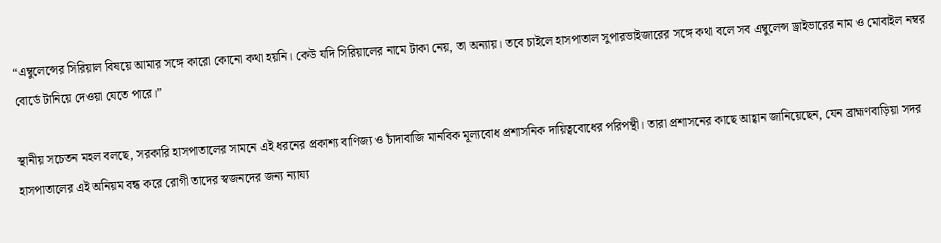“এম্বুলেন্সের সিরিয়াল বিষয়ে আমার সঙ্গে কারো কোনো কথা হয়নি। কেউ যদি সিরিয়ালের নামে টাকা নেয়, তা অন্যায়। তবে চাইলে হাসপাতাল সুপারভাইজারের সঙ্গে কথা বলে সব এম্বুলেন্স ড্রাইভারের নাম ও মোবাইল নম্বর বোর্ডে টানিয়ে দেওয়া যেতে পারে।”

স্থানীয় সচেতন মহল বলছে, সরকারি হাসপাতালের সামনে এই ধরনের প্রকাশ্য বাণিজ্য ও চাঁদাবাজি মানবিক মূল্যবোধ প্রশাসনিক দায়িত্ববোধের পরিপন্থী। তারা প্রশাসনের কাছে আহ্বান জানিয়েছেন, যেন ব্রাহ্মণবাড়িয়া সদর হাসপাতালের এই অনিয়ম বন্ধ করে রোগী তাদের স্বজনদের জন্য ন্যায্য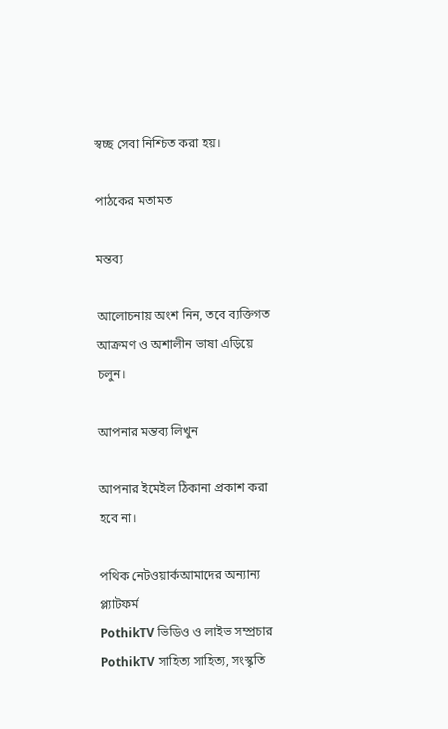স্বচ্ছ সেবা নিশ্চিত করা হয়।

পাঠকের মতামত

মন্তব্য

আলোচনায় অংশ নিন, তবে ব্যক্তিগত আক্রমণ ও অশালীন ভাষা এড়িয়ে চলুন।

আপনার মন্তব্য লিখুন

আপনার ইমেইল ঠিকানা প্রকাশ করা হবে না।

পথিক নেটওয়ার্কআমাদের অন্যান্য প্ল্যাটফর্ম
PothikTV ভিডিও ও লাইভ সম্প্রচার PothikTV সাহিত্য সাহিত্য, সংস্কৃতি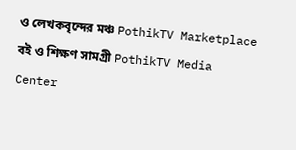ও লেখকবৃন্দের মঞ্চ PothikTV Marketplace বই ও শিক্ষণ সামগ্রী PothikTV Media Center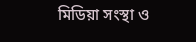মিডিয়া সংস্থা ও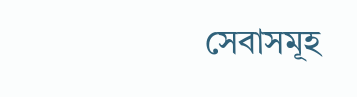সেবাসমূহ